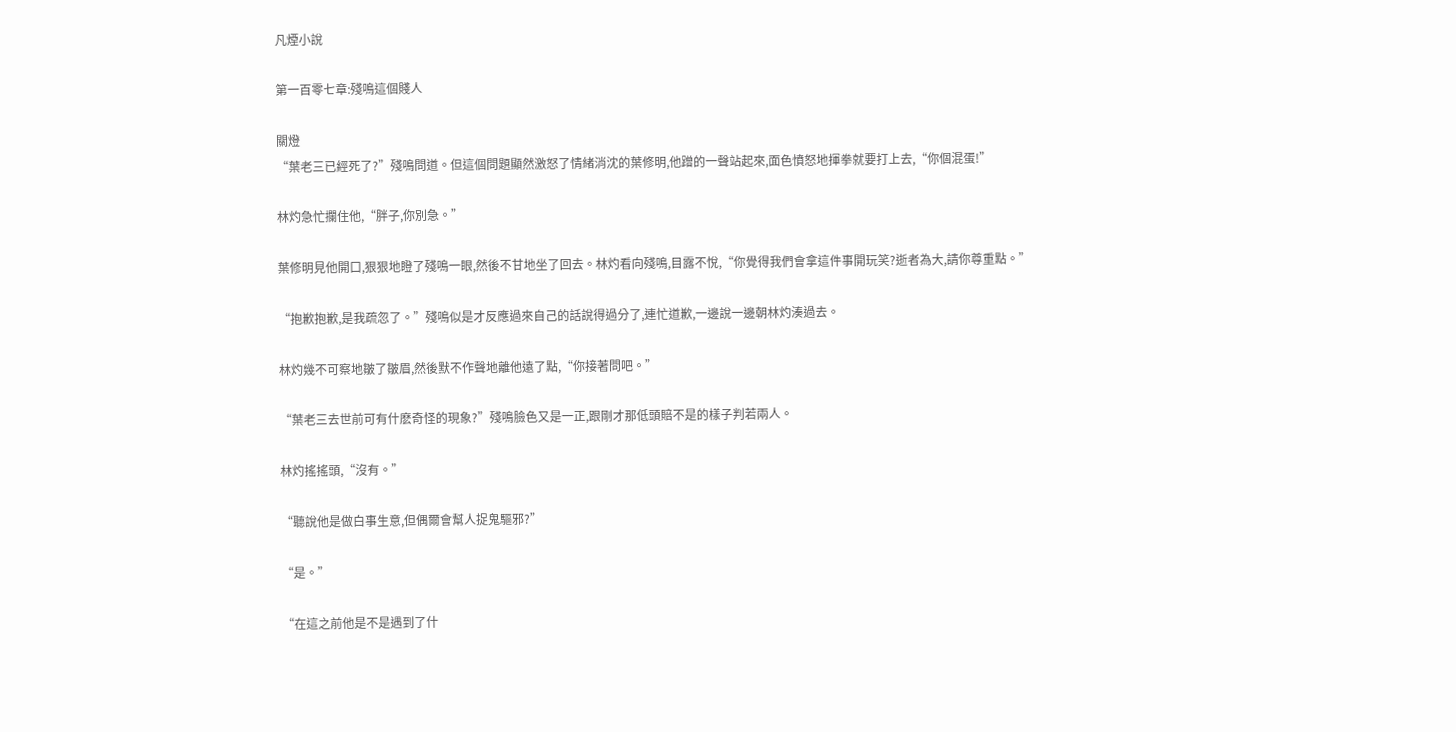凡煙小說

第一百零七章:殘鳴這個賤人

關燈
“葉老三已經死了?”殘鳴問道。但這個問題顯然激怒了情緒消沈的葉修明,他蹭的一聲站起來,面色憤怒地揮拳就要打上去,“你個混蛋!”

林灼急忙攔住他,“胖子,你別急。”

葉修明見他開口,狠狠地瞪了殘鳴一眼,然後不甘地坐了回去。林灼看向殘鳴,目露不悅,“你覺得我們會拿這件事開玩笑?逝者為大,請你尊重點。”

“抱歉抱歉,是我疏忽了。”殘鳴似是才反應過來自己的話說得過分了,連忙道歉,一邊說一邊朝林灼湊過去。

林灼幾不可察地皺了皺眉,然後默不作聲地離他遠了點,“你接著問吧。”

“葉老三去世前可有什麽奇怪的現象?”殘鳴臉色又是一正,跟剛才那低頭賠不是的樣子判若兩人。

林灼搖搖頭,“沒有。”

“聽說他是做白事生意,但偶爾會幫人捉鬼驅邪?”

“是。”

“在這之前他是不是遇到了什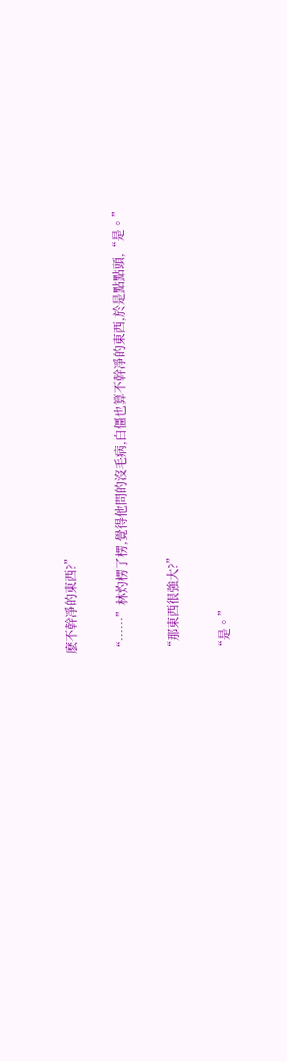麽不幹凈的東西?”

“……”林灼楞了楞,覺得他問的沒毛病,白僵也算不幹凈的東西,於是點點頭,“是。”

“那東西很強大?”

“是。”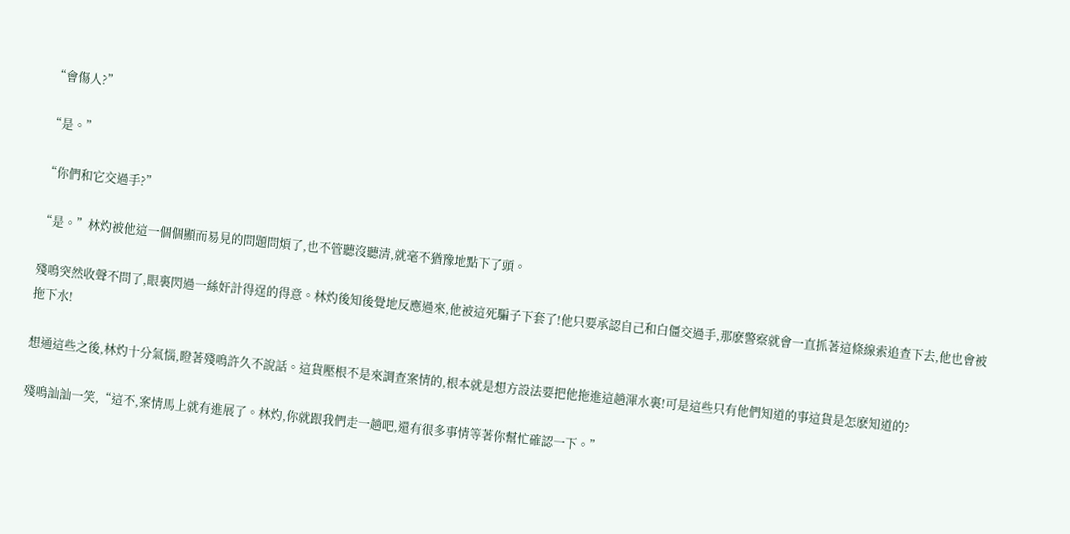“會傷人?”

“是。”

“你們和它交過手?”

“是。”林灼被他這一個個顯而易見的問題問煩了,也不管聽沒聽清,就毫不猶豫地點下了頭。

殘鳴突然收聲不問了,眼裏閃過一絲奸計得逞的得意。林灼後知後覺地反應過來,他被這死騙子下套了!他只要承認自己和白僵交過手,那麽警察就會一直抓著這條線索追查下去,他也會被拖下水!

想通這些之後,林灼十分氣惱,瞪著殘鳴許久不說話。這貨壓根不是來調查案情的,根本就是想方設法要把他拖進這趟渾水裏!可是這些只有他們知道的事這貨是怎麽知道的?

殘鳴訕訕一笑,“這不,案情馬上就有進展了。林灼,你就跟我們走一趟吧,還有很多事情等著你幫忙確認一下。”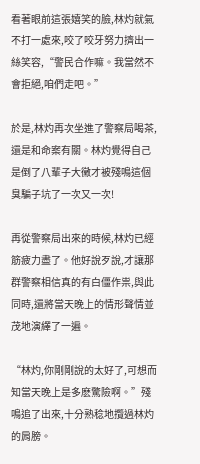看著眼前這張嬉笑的臉,林灼就氣不打一處來,咬了咬牙努力擠出一絲笑容,“警民合作嘛。我當然不會拒絕,咱們走吧。”

於是,林灼再次坐進了警察局喝茶,還是和命案有關。林灼覺得自己是倒了八輩子大黴才被殘鳴這個臭騙子坑了一次又一次!

再從警察局出來的時候,林灼已經筋疲力盡了。他好說歹說,才讓那群警察相信真的有白僵作祟,與此同時,還將當天晚上的情形聲情並茂地演繹了一遍。

“林灼,你剛剛說的太好了,可想而知當天晚上是多麽驚險啊。”殘鳴追了出來,十分熟稔地攬過林灼的肩膀。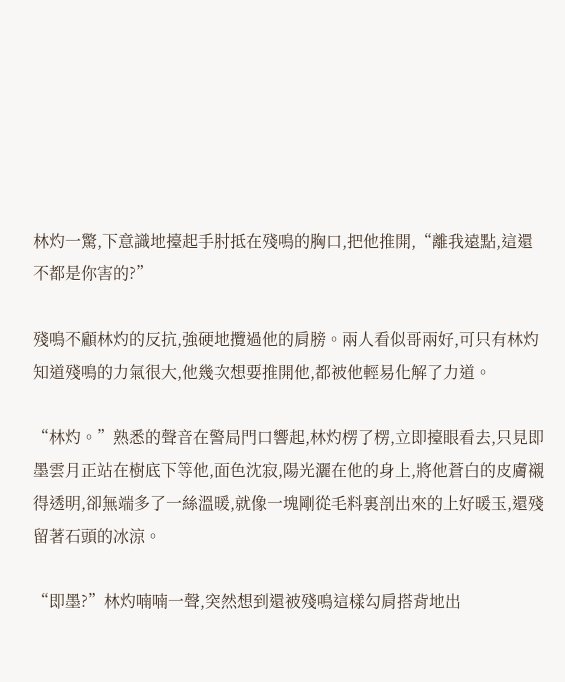林灼一驚,下意識地擡起手肘抵在殘鳴的胸口,把他推開,“離我遠點,這還不都是你害的?”

殘鳴不顧林灼的反抗,強硬地攬過他的肩膀。兩人看似哥兩好,可只有林灼知道殘鳴的力氣很大,他幾次想要推開他,都被他輕易化解了力道。

“林灼。”熟悉的聲音在警局門口響起,林灼楞了楞,立即擡眼看去,只見即墨雲月正站在樹底下等他,面色沈寂,陽光灑在他的身上,將他蒼白的皮膚襯得透明,卻無端多了一絲溫暖,就像一塊剛從毛料裏剖出來的上好暖玉,還殘留著石頭的冰涼。

“即墨?”林灼喃喃一聲,突然想到還被殘鳴這樣勾肩搭背地出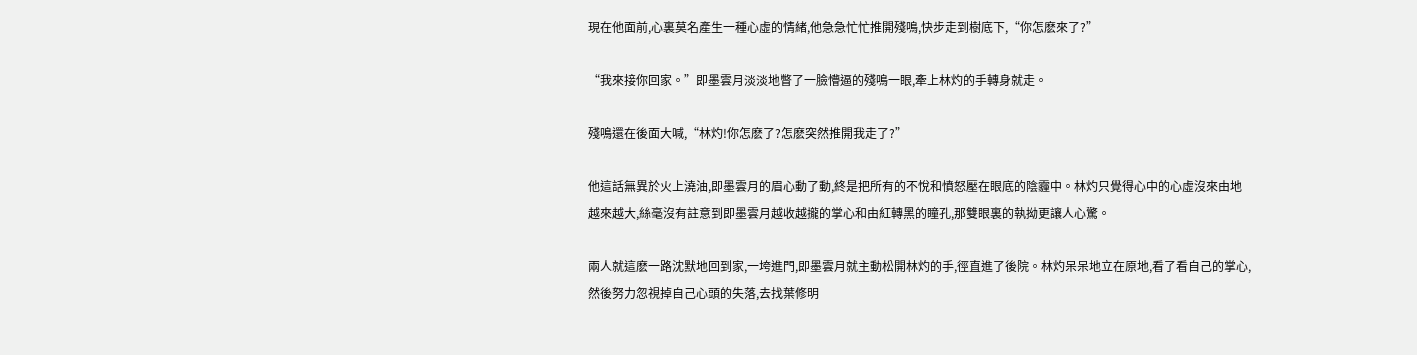現在他面前,心裏莫名產生一種心虛的情緒,他急急忙忙推開殘鳴,快步走到樹底下,“你怎麽來了?”

“我來接你回家。”即墨雲月淡淡地瞥了一臉懵逼的殘鳴一眼,牽上林灼的手轉身就走。

殘鳴還在後面大喊,“林灼!你怎麽了?怎麽突然推開我走了?”

他這話無異於火上澆油,即墨雲月的眉心動了動,終是把所有的不悅和憤怒壓在眼底的陰霾中。林灼只覺得心中的心虛沒來由地越來越大,絲毫沒有註意到即墨雲月越收越攏的掌心和由紅轉黑的瞳孔,那雙眼裏的執拗更讓人心驚。

兩人就這麽一路沈默地回到家,一垮進門,即墨雲月就主動松開林灼的手,徑直進了後院。林灼呆呆地立在原地,看了看自己的掌心,然後努力忽視掉自己心頭的失落,去找葉修明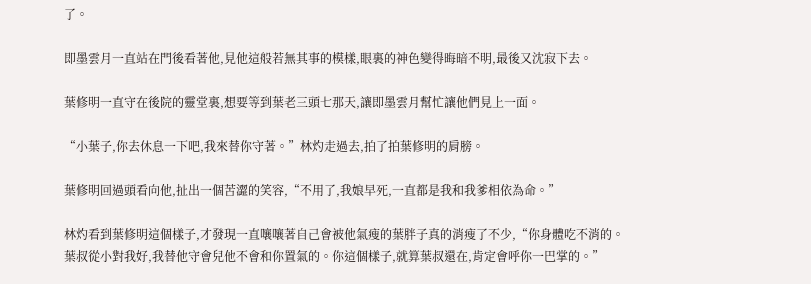了。

即墨雲月一直站在門後看著他,見他這般若無其事的模樣,眼裏的神色變得晦暗不明,最後又沈寂下去。

葉修明一直守在後院的靈堂裏,想要等到葉老三頭七那天,讓即墨雲月幫忙讓他們見上一面。

“小葉子,你去休息一下吧,我來替你守著。”林灼走過去,拍了拍葉修明的肩膀。

葉修明回過頭看向他,扯出一個苦澀的笑容,“不用了,我娘早死,一直都是我和我爹相依為命。”

林灼看到葉修明這個樣子,才發現一直嚷嚷著自己會被他氣瘦的葉胖子真的消瘦了不少,“你身體吃不消的。葉叔從小對我好,我替他守會兒他不會和你置氣的。你這個樣子,就算葉叔還在,肯定會呼你一巴掌的。”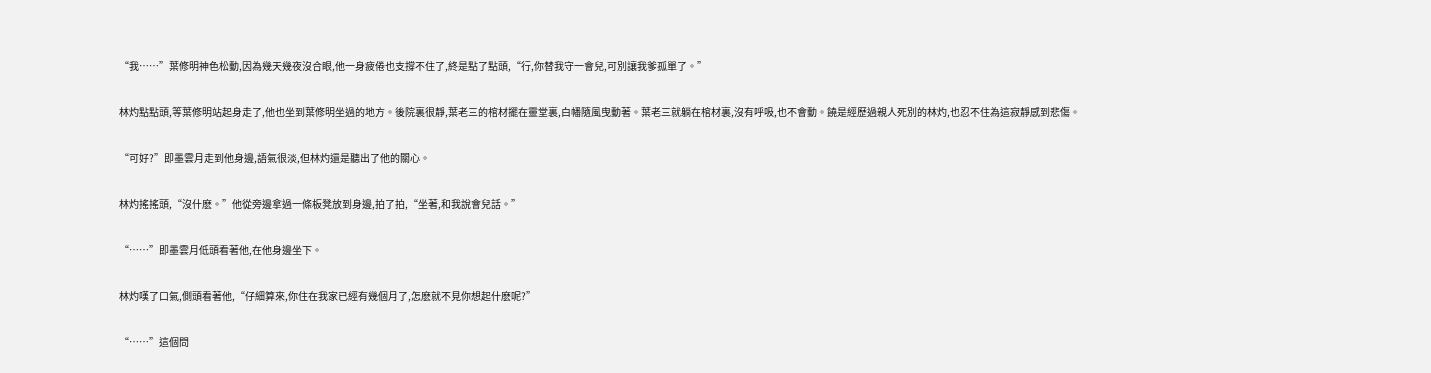“我……”葉修明神色松動,因為幾天幾夜沒合眼,他一身疲倦也支撐不住了,終是點了點頭,“行,你替我守一會兒,可別讓我爹孤單了。”

林灼點點頭,等葉修明站起身走了,他也坐到葉修明坐過的地方。後院裏很靜,葉老三的棺材擺在靈堂裏,白幡隨風曳動著。葉老三就躺在棺材裏,沒有呼吸,也不會動。饒是經歷過親人死別的林灼,也忍不住為這寂靜感到悲傷。

“可好?”即墨雲月走到他身邊,語氣很淡,但林灼還是聽出了他的關心。

林灼搖搖頭,“沒什麽。”他從旁邊拿過一條板凳放到身邊,拍了拍,“坐著,和我說會兒話。”

“……”即墨雲月低頭看著他,在他身邊坐下。

林灼嘆了口氣,側頭看著他,“仔細算來,你住在我家已經有幾個月了,怎麽就不見你想起什麽呢?”

“……”這個問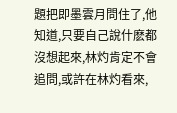題把即墨雲月問住了,他知道,只要自己說什麽都沒想起來,林灼肯定不會追問,或許在林灼看來,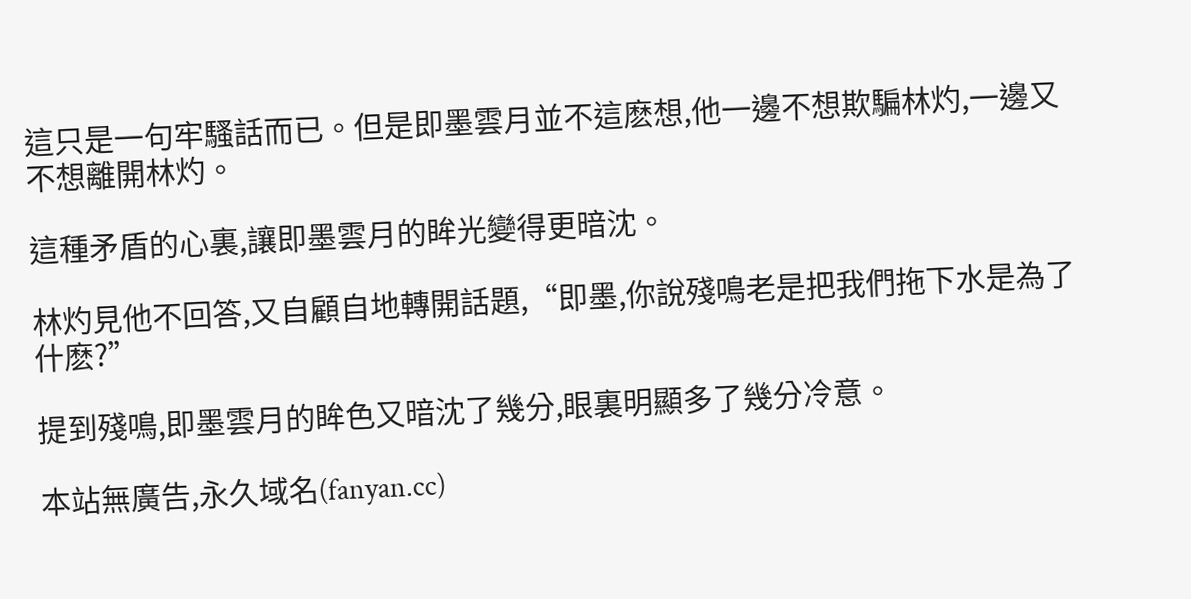這只是一句牢騷話而已。但是即墨雲月並不這麽想,他一邊不想欺騙林灼,一邊又不想離開林灼。

這種矛盾的心裏,讓即墨雲月的眸光變得更暗沈。

林灼見他不回答,又自顧自地轉開話題,“即墨,你說殘鳴老是把我們拖下水是為了什麽?”

提到殘鳴,即墨雲月的眸色又暗沈了幾分,眼裏明顯多了幾分冷意。

本站無廣告,永久域名(fanyan.cc)